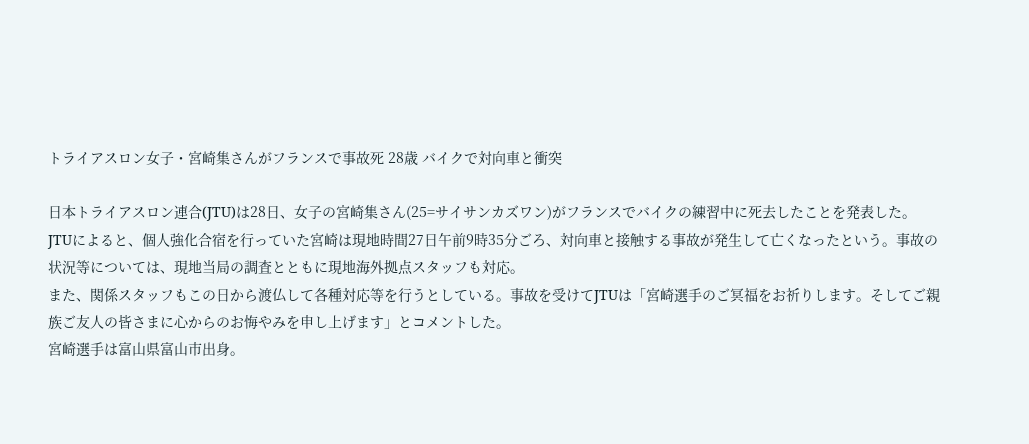トライアスロン女子・宮崎集さんがフランスで事故死 28歳 バイクで対向車と衝突

日本トライアスロン連合(JTU)は28日、女子の宮崎集さん(25=サイサンカズワン)がフランスでバイクの練習中に死去したことを発表した。
JTUによると、個人強化合宿を行っていた宮崎は現地時間27日午前9時35分ごろ、対向車と接触する事故が発生して亡くなったという。事故の状況等については、現地当局の調査とともに現地海外拠点スタッフも対応。
また、関係スタッフもこの日から渡仏して各種対応等を行うとしている。事故を受けてJTUは「宮崎選手のご冥福をお祈りします。そしてご親族ご友人の皆さまに心からのお悔やみを申し上げます」とコメントした。
宮崎選手は富山県富山市出身。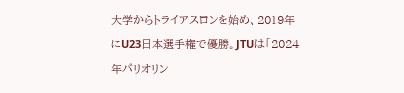大学からトライアスロンを始め、2019年にU23日本選手権で優勝。JTUは「2024年パリオリン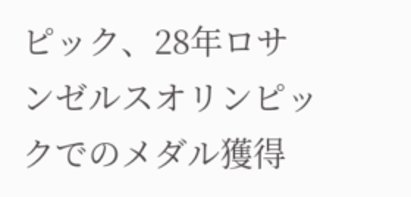ピック、28年ロサンゼルスオリンピックでのメダル獲得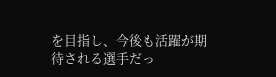を目指し、今後も活躍が期待される選手だっ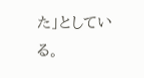た」としている。